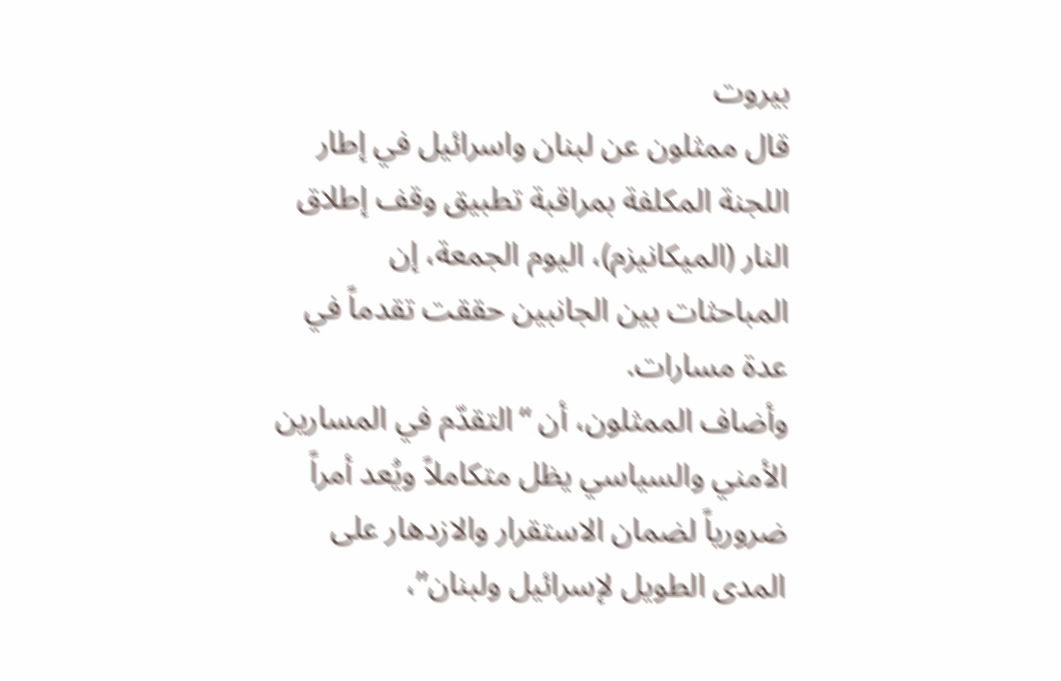بيروت
قال ممثلون عن لبنان واسرائيل في إطار اللجنة المكلفة بمراقبة تطبيق وقف إطلاق النار (الميكانيزم)، اليوم الجمعة، إن المباحثات بين الجانبين حققت تقدماً في عدة مسارات.
وأضاف الممثلون، أن “التقدّم في المسارين الأمني والسياسي يظل متكاملاً ويُعد أمراً ضرورياً لضمان الاستقرار والازدهار على المدى الطويل لإسرائيل ولبنان”،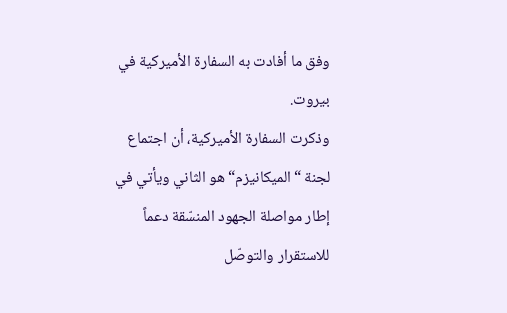وفق ما أفادت به السفارة الأميركية في بيروت.
وذكرت السفارة الأميركية، أن اجتماع لجنة “الميكانيزم“ هو الثاني ويأتي في إطار مواصلة الجهود المنسّقة دعماً للاستقرار والتوصّل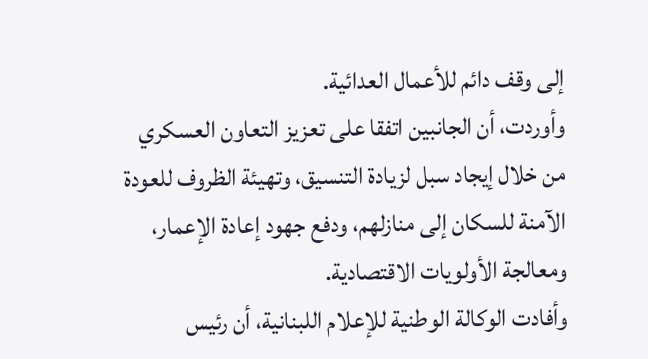إلى وقف دائم للأعمال العدائية.
وأوردت، أن الجانبين اتفقا على تعزيز التعاون العسكري من خلال إيجاد سبل لزيادة التنسيق، وتهيئة الظروف للعودة الآمنة للسكان إلى منازلهم، ودفع جهود إعادة الإعمار، ومعالجة الأولويات الاقتصادية.
وأفادت الوكالة الوطنية للإعلام اللبنانية، أن رئيس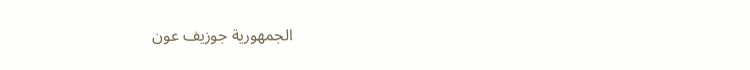الجمهورية جوزيف عون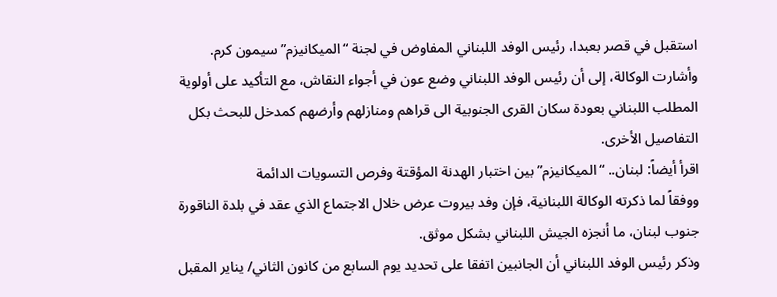استقبل في قصر بعبدا، رئيس الوفد اللبناني المفاوض في لجنة “الميكانيزم” سيمون كرم.
وأشارت الوكالة، إلى أن رئيس الوفد اللبناني وضع عون في أجواء النقاش، مع التأكيد على أولوية المطلب اللبناني بعودة سكان القرى الجنوبية الى قراهم ومنازلهم وأرضهم كمدخل للبحث بكل التفاصيل الأخرى.
اقرأ أيضاً: لبنان.. “الميكانيزم” بين اختبار الهدنة المؤقتة وفرص التسويات الدائمة
ووفقاً لما ذكرته الوكالة اللبنانية، فإن وفد بيروت عرض خلال الاجتماع الذي عقد في بلدة الناقورة جنوب لبنان، ما أنجزه الجيش اللبناني بشكل موثق.
وذكر رئيس الوفد اللبناني أن الجانبين اتفقا على تحديد يوم السابع من كانون الثاني/ يناير المقبل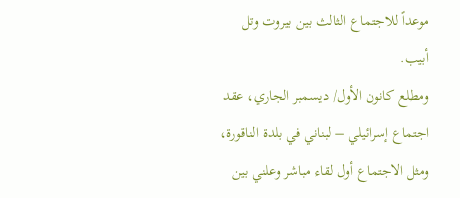موعداً للاجتماع الثالث بين بيروت وتل أبيب.
ومطلع كانون الأول/ ديسمبر الجاري، عقد اجتماع إسرائيلي – لبناني في بلدة الناقورة، ومثل الاجتماع أول لقاء مباشر وعلني بين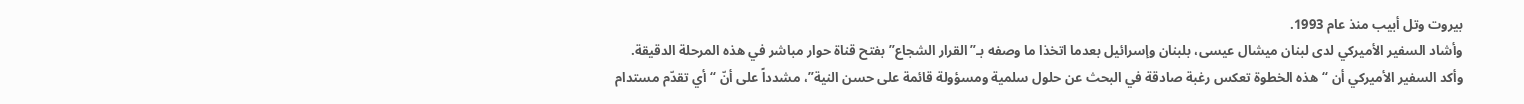بيروت وتل أبيب منذ عام 1993.
وأشاد السفير الأميركي لدى لبنان ميشال عيسى، بلبنان وإسرائيل بعدما اتخذا ما وصفه بـ”القرار الشجاع” بفتح قناة حوار مباشر في هذه المرحلة الدقيقة.
وأكد السفير الأميركي أن “هذه الخطوة تعكس رغبة صادقة في البحث عن حلول سلمية ومسؤولة قائمة على حسن النية”، مشدداً على أنّ “أي تقدّم مستدام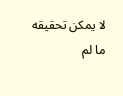لا يمكن تحقيقه ما لم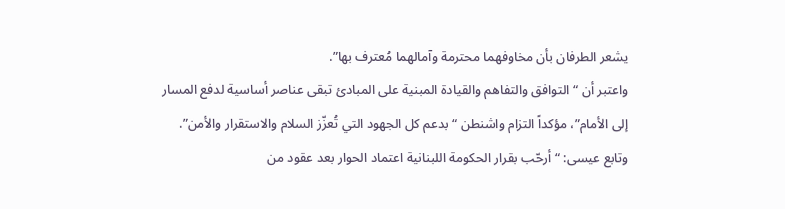يشعر الطرفان بأن مخاوفهما محترمة وآمالهما مُعترف بها”.
واعتبر أن “التوافق والتفاهم والقيادة المبنية على المبادئ تبقى عناصر أساسية لدفع المسار إلى الأمام”، مؤكداً التزام واشنطن “بدعم كل الجهود التي تُعزّز السلام والاستقرار والأمن”.
وتابع عيسى: “أرحّب بقرار الحكومة اللبنانية اعتماد الحوار بعد عقود من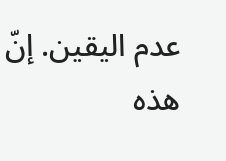عدم اليقين. إنّ هذه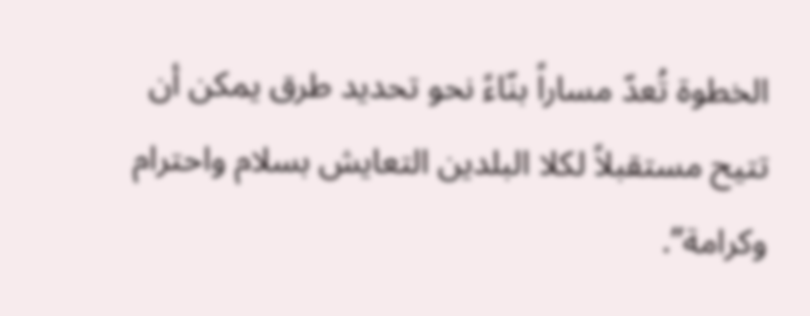الخطوة تُعدّ مساراً بنّاءً نحو تحديد طرق يمكن أن تتيح مستقبلاً لكلا البلدين التعايش بسلام واحترام وكرامة”.